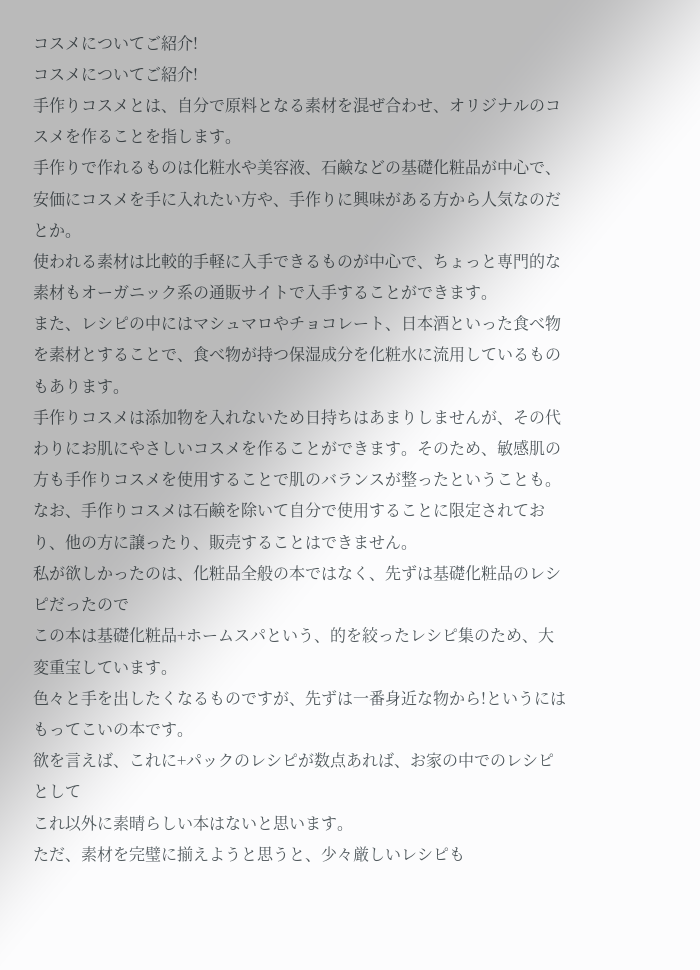コスメについてご紹介!
コスメについてご紹介!
手作りコスメとは、自分で原料となる素材を混ぜ合わせ、オリジナルのコスメを作ることを指します。
手作りで作れるものは化粧水や美容液、石鹸などの基礎化粧品が中心で、安価にコスメを手に入れたい方や、手作りに興味がある方から人気なのだとか。
使われる素材は比較的手軽に入手できるものが中心で、ちょっと専門的な素材もオーガニック系の通販サイトで入手することができます。
また、レシピの中にはマシュマロやチョコレート、日本酒といった食べ物を素材とすることで、食べ物が持つ保湿成分を化粧水に流用しているものもあります。
手作りコスメは添加物を入れないため日持ちはあまりしませんが、その代わりにお肌にやさしいコスメを作ることができます。そのため、敏感肌の方も手作りコスメを使用することで肌のバランスが整ったということも。
なお、手作りコスメは石鹸を除いて自分で使用することに限定されており、他の方に譲ったり、販売することはできません。
私が欲しかったのは、化粧品全般の本ではなく、先ずは基礎化粧品のレシピだったので
この本は基礎化粧品+ホームスパという、的を絞ったレシピ集のため、大変重宝しています。
色々と手を出したくなるものですが、先ずは一番身近な物から!というにはもってこいの本です。
欲を言えば、これに+パックのレシピが数点あれば、お家の中でのレシピとして
これ以外に素晴らしい本はないと思います。
ただ、素材を完璧に揃えようと思うと、少々厳しいレシピも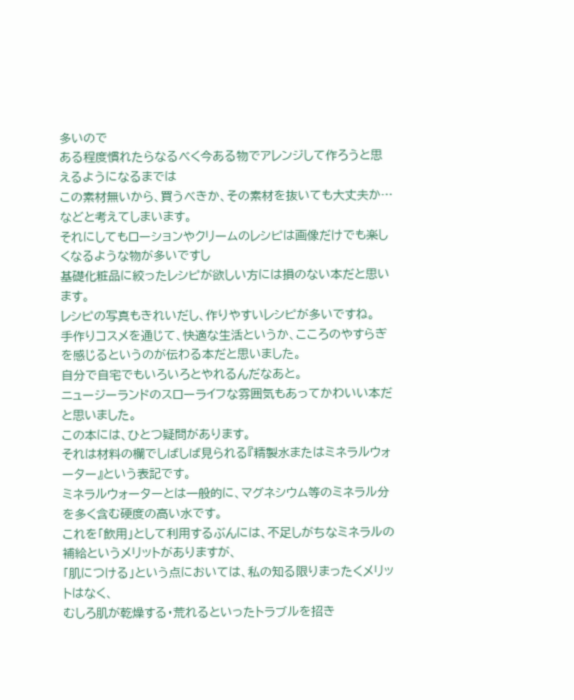多いので
ある程度慣れたらなるべく今ある物でアレンジして作ろうと思えるようになるまでは
この素材無いから、買うべきか、その素材を抜いても大丈夫か…などと考えてしまいます。
それにしてもローションやクリームのレシピは画像だけでも楽しくなるような物が多いですし
基礎化粧品に絞ったレシピが欲しい方には損のない本だと思います。
レシピの写真もきれいだし、作りやすいレシピが多いですね。
手作りコスメを通じて、快適な生活というか、こころのやすらぎを感じるというのが伝わる本だと思いました。
自分で自宅でもいろいろとやれるんだなあと。
ニュージーランドのスローライフな雰囲気もあってかわいい本だと思いました。
この本には、ひとつ疑問があります。
それは材料の欄でしばしば見られる『精製水またはミネラルウォーター』という表記です。
ミネラルウォーターとは一般的に、マグネシウム等のミネラル分を多く含む硬度の高い水です。
これを「飲用」として利用するぶんには、不足しがちなミネラルの補給というメリットがありますが、
「肌につける」という点においては、私の知る限りまったくメリットはなく、
むしろ肌が乾燥する・荒れるといったトラブルを招き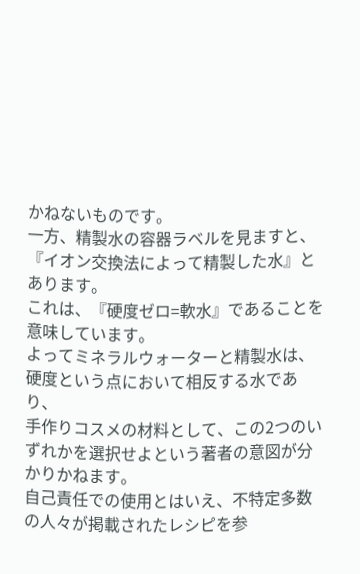かねないものです。
一方、精製水の容器ラベルを見ますと、『イオン交換法によって精製した水』とあります。
これは、『硬度ゼロ=軟水』であることを意味しています。
よってミネラルウォーターと精製水は、硬度という点において相反する水であり、
手作りコスメの材料として、この2つのいずれかを選択せよという著者の意図が分かりかねます。
自己責任での使用とはいえ、不特定多数の人々が掲載されたレシピを参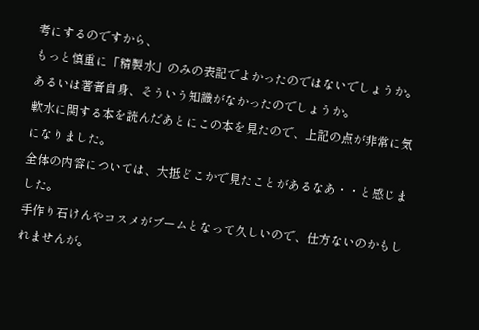考にするのですから、
もっと慎重に「精製水」のみの表記でよかったのではないでしょうか。
あるいは著者自身、そういう知識がなかったのでしょうか。
軟水に関する本を読んだあとにこの本を見たので、上記の点が非常に気になりました。
全体の内容については、大抵どこかで見たことがあるなあ・・と感じました。
手作り石けんやコスメがブームとなって久しいので、仕方ないのかもしれませんが。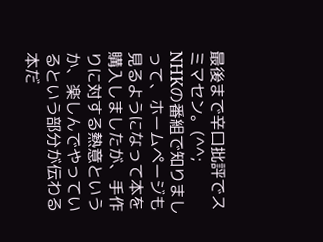最後まで辛口批評でスミマセン。(^^;
NHKの番組で知りましって、ホームページも見るようになって本を購入しましたが、手作りに対する熱意というか、楽しんでやっているという部分が伝わる本だ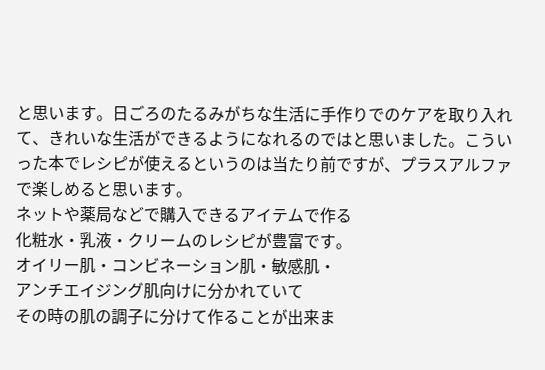と思います。日ごろのたるみがちな生活に手作りでのケアを取り入れて、きれいな生活ができるようになれるのではと思いました。こういった本でレシピが使えるというのは当たり前ですが、プラスアルファで楽しめると思います。
ネットや薬局などで購入できるアイテムで作る
化粧水・乳液・クリームのレシピが豊富です。
オイリー肌・コンビネーション肌・敏感肌・
アンチエイジング肌向けに分かれていて
その時の肌の調子に分けて作ることが出来ま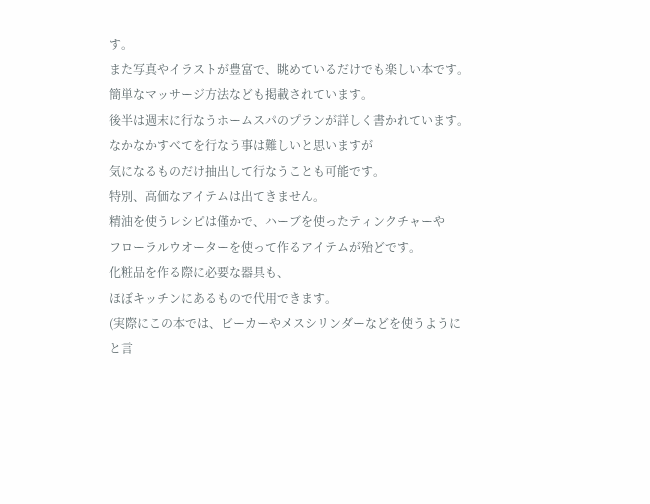す。
また写真やイラストが豊富で、眺めているだけでも楽しい本です。
簡単なマッサージ方法なども掲載されています。
後半は週末に行なうホームスパのプランが詳しく書かれています。
なかなかすべてを行なう事は難しいと思いますが
気になるものだけ抽出して行なうことも可能です。
特別、高価なアイテムは出てきません。
精油を使うレシピは僅かで、ハーブを使ったティンクチャーや
フローラルウオーターを使って作るアイテムが殆どです。
化粧品を作る際に必要な器具も、
ほぼキッチンにあるもので代用できます。
(実際にこの本では、ビーカーやメスシリンダーなどを使うように
と言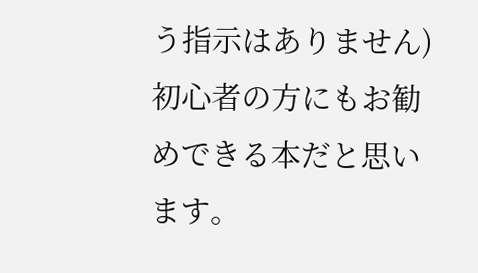う指示はありません)
初心者の方にもお勧めできる本だと思います。